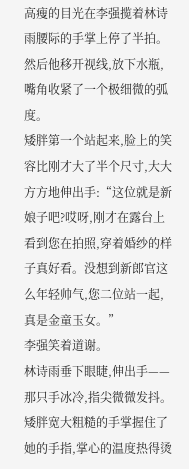高瘦的目光在李强揽着林诗雨腰际的手掌上停了半拍。然后他移开视线,放下水瓶,嘴角收紧了一个极细微的弧度。
矮胖第一个站起来,脸上的笑容比刚才大了半个尺寸,大大方方地伸出手:“这位就是新娘子吧?哎呀,刚才在露台上看到您在拍照,穿着婚纱的样子真好看。没想到新郎官这么年轻帅气,您二位站一起,真是金童玉女。”
李强笑着道谢。
林诗雨垂下眼睫,伸出手——那只手冰冷,指尖微微发抖。
矮胖宽大粗糙的手掌握住了她的手指,掌心的温度热得烫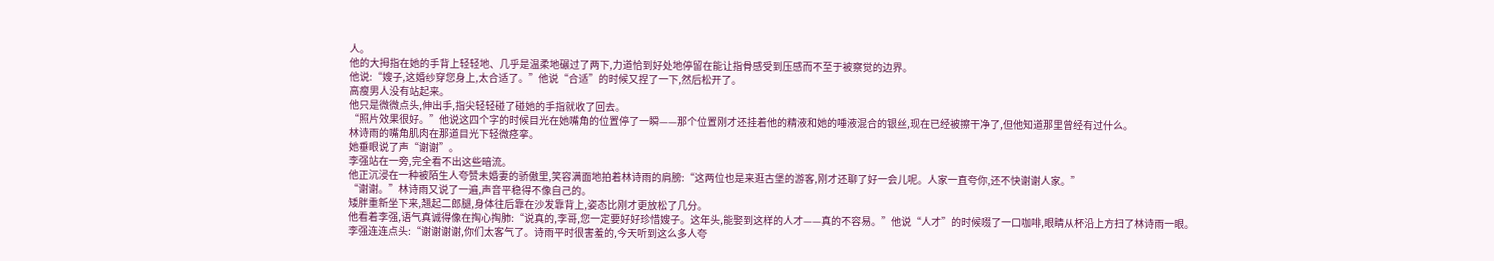人。
他的大拇指在她的手背上轻轻地、几乎是温柔地碾过了两下,力道恰到好处地停留在能让指骨感受到压感而不至于被察觉的边界。
他说:“嫂子,这婚纱穿您身上,太合适了。”他说“合适”的时候又捏了一下,然后松开了。
高瘦男人没有站起来。
他只是微微点头,伸出手,指尖轻轻碰了碰她的手指就收了回去。
“照片效果很好。”他说这四个字的时候目光在她嘴角的位置停了一瞬——那个位置刚才还挂着他的精液和她的唾液混合的银丝,现在已经被擦干净了,但他知道那里曾经有过什么。
林诗雨的嘴角肌肉在那道目光下轻微痉挛。
她垂眼说了声“谢谢”。
李强站在一旁,完全看不出这些暗流。
他正沉浸在一种被陌生人夸赞未婚妻的骄傲里,笑容满面地拍着林诗雨的肩膀:“这两位也是来逛古堡的游客,刚才还聊了好一会儿呢。人家一直夸你,还不快谢谢人家。”
“谢谢。”林诗雨又说了一遍,声音平稳得不像自己的。
矮胖重新坐下来,翘起二郎腿,身体往后靠在沙发靠背上,姿态比刚才更放松了几分。
他看着李强,语气真诚得像在掏心掏肺:“说真的,李哥,您一定要好好珍惜嫂子。这年头,能娶到这样的人才——真的不容易。”他说“人才”的时候啜了一口咖啡,眼睛从杯沿上方扫了林诗雨一眼。
李强连连点头:“谢谢谢谢,你们太客气了。诗雨平时很害羞的,今天听到这么多人夸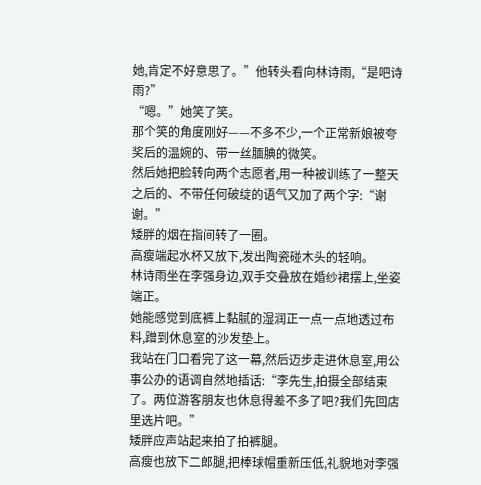她,肯定不好意思了。”他转头看向林诗雨,“是吧诗雨?”
“嗯。”她笑了笑。
那个笑的角度刚好——不多不少,一个正常新娘被夸奖后的温婉的、带一丝腼腆的微笑。
然后她把脸转向两个志愿者,用一种被训练了一整天之后的、不带任何破绽的语气又加了两个字:“谢谢。”
矮胖的烟在指间转了一圈。
高瘦端起水杯又放下,发出陶瓷碰木头的轻响。
林诗雨坐在李强身边,双手交叠放在婚纱裙摆上,坐姿端正。
她能感觉到底裤上黏腻的湿润正一点一点地透过布料,蹭到休息室的沙发垫上。
我站在门口看完了这一幕,然后迈步走进休息室,用公事公办的语调自然地插话:“李先生,拍摄全部结束了。两位游客朋友也休息得差不多了吧?我们先回店里选片吧。”
矮胖应声站起来拍了拍裤腿。
高瘦也放下二郎腿,把棒球帽重新压低,礼貌地对李强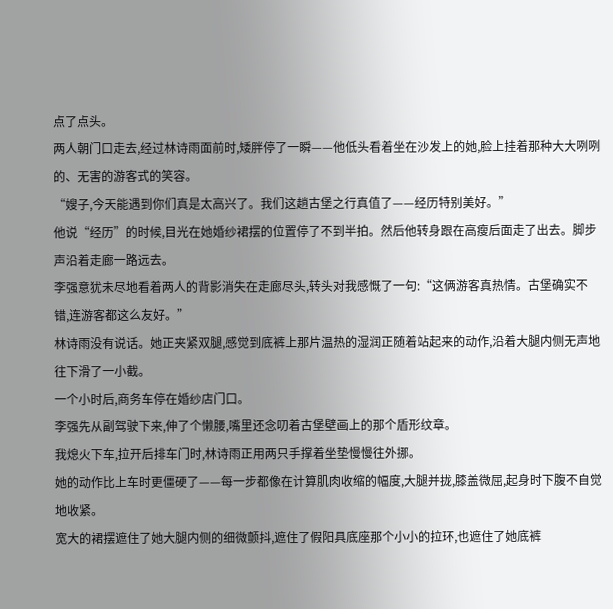点了点头。
两人朝门口走去,经过林诗雨面前时,矮胖停了一瞬——他低头看着坐在沙发上的她,脸上挂着那种大大咧咧的、无害的游客式的笑容。
“嫂子,今天能遇到你们真是太高兴了。我们这趟古堡之行真值了——经历特别美好。”
他说“经历”的时候,目光在她婚纱裙摆的位置停了不到半拍。然后他转身跟在高瘦后面走了出去。脚步声沿着走廊一路远去。
李强意犹未尽地看着两人的背影消失在走廊尽头,转头对我感慨了一句:“这俩游客真热情。古堡确实不错,连游客都这么友好。”
林诗雨没有说话。她正夹紧双腿,感觉到底裤上那片温热的湿润正随着站起来的动作,沿着大腿内侧无声地往下滑了一小截。
一个小时后,商务车停在婚纱店门口。
李强先从副驾驶下来,伸了个懒腰,嘴里还念叨着古堡壁画上的那个盾形纹章。
我熄火下车,拉开后排车门时,林诗雨正用两只手撑着坐垫慢慢往外挪。
她的动作比上车时更僵硬了——每一步都像在计算肌肉收缩的幅度,大腿并拢,膝盖微屈,起身时下腹不自觉地收紧。
宽大的裙摆遮住了她大腿内侧的细微颤抖,遮住了假阳具底座那个小小的拉环,也遮住了她底裤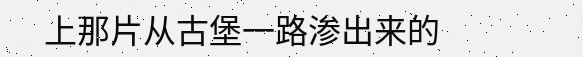上那片从古堡一路渗出来的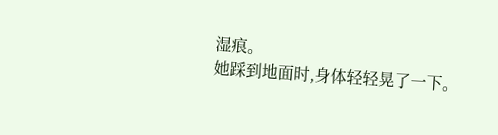湿痕。
她踩到地面时,身体轻轻晃了一下。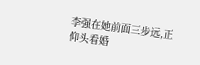李强在她前面三步远,正仰头看婚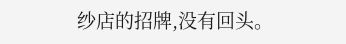纱店的招牌,没有回头。